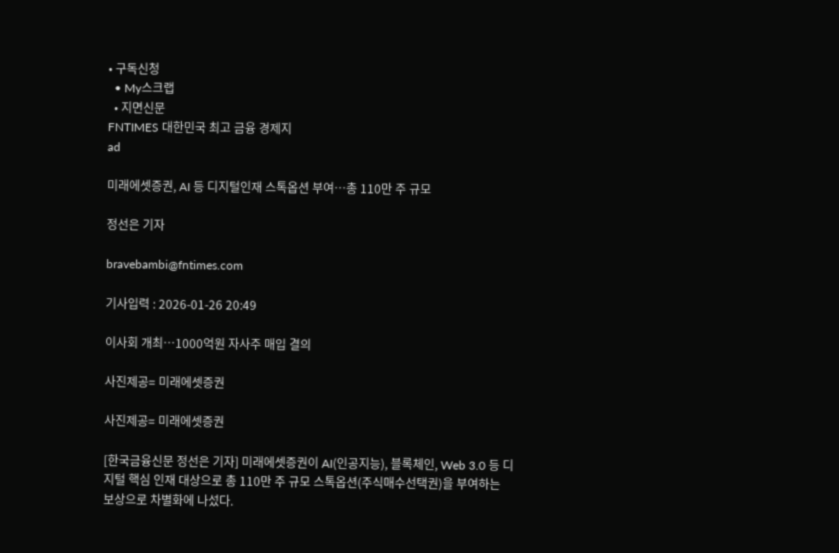• 구독신청
  • My스크랩
  • 지면신문
FNTIMES 대한민국 최고 금융 경제지
ad

미래에셋증권, AI 등 디지털인재 스톡옵션 부여…총 110만 주 규모

정선은 기자

bravebambi@fntimes.com

기사입력 : 2026-01-26 20:49

이사회 개최…1000억원 자사주 매입 결의

사진제공= 미래에셋증권

사진제공= 미래에셋증권

[한국금융신문 정선은 기자] 미래에셋증권이 AI(인공지능), 블록체인, Web 3.0 등 디지털 핵심 인재 대상으로 총 110만 주 규모 스톡옵션(주식매수선택권)을 부여하는 보상으로 차별화에 나섰다.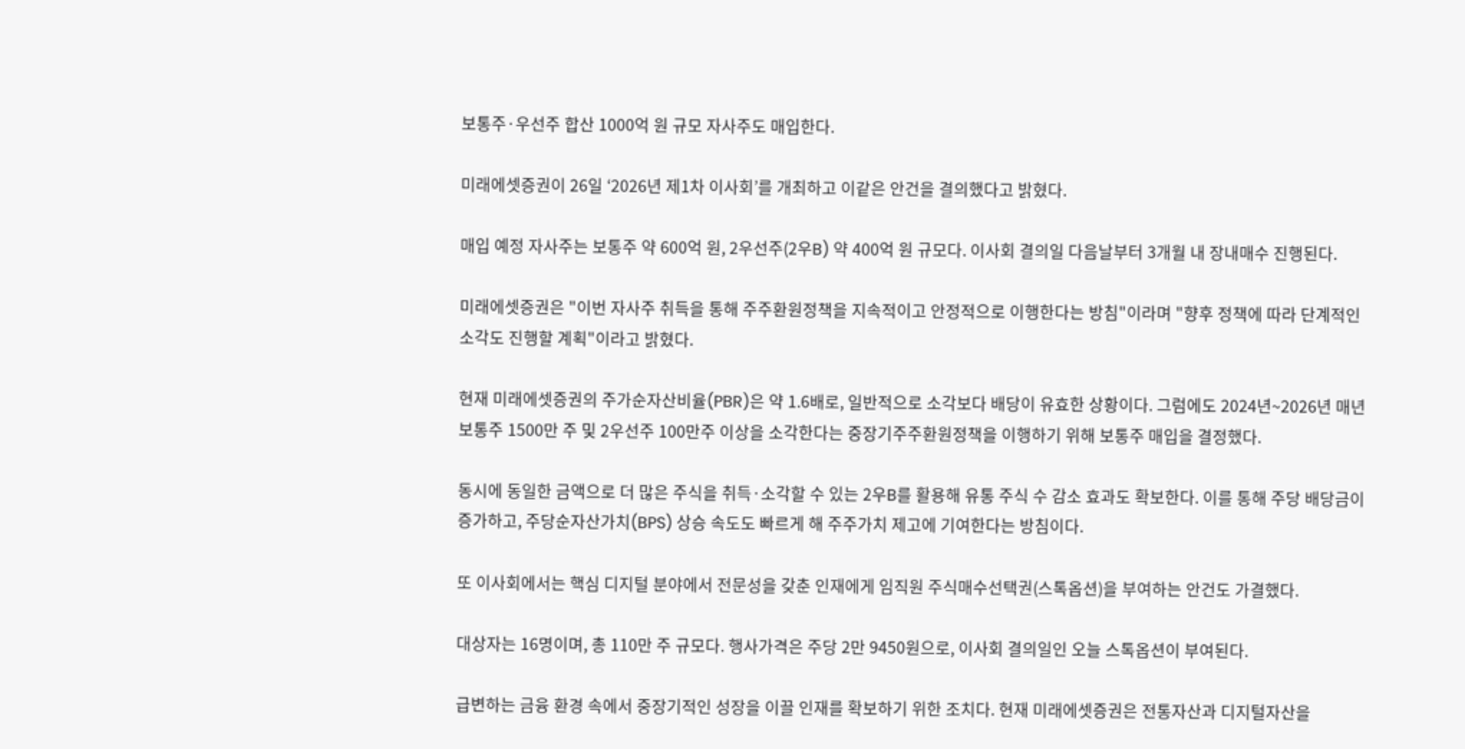보통주·우선주 합산 1000억 원 규모 자사주도 매입한다.

미래에셋증권이 26일 ‘2026년 제1차 이사회’를 개최하고 이같은 안건을 결의했다고 밝혔다.

매입 예정 자사주는 보통주 약 600억 원, 2우선주(2우B) 약 400억 원 규모다. 이사회 결의일 다음날부터 3개월 내 장내매수 진행된다.

미래에셋증권은 "이번 자사주 취득을 통해 주주환원정책을 지속적이고 안정적으로 이행한다는 방침"이라며 "향후 정책에 따라 단계적인 소각도 진행할 계획"이라고 밝혔다.

현재 미래에셋증권의 주가순자산비율(PBR)은 약 1.6배로, 일반적으로 소각보다 배당이 유효한 상황이다. 그럼에도 2024년~2026년 매년 보통주 1500만 주 및 2우선주 100만주 이상을 소각한다는 중장기주주환원정책을 이행하기 위해 보통주 매입을 결정했다.

동시에 동일한 금액으로 더 많은 주식을 취득·소각할 수 있는 2우B를 활용해 유통 주식 수 감소 효과도 확보한다. 이를 통해 주당 배당금이 증가하고, 주당순자산가치(BPS) 상승 속도도 빠르게 해 주주가치 제고에 기여한다는 방침이다.

또 이사회에서는 핵심 디지털 분야에서 전문성을 갖춘 인재에게 임직원 주식매수선택권(스톡옵션)을 부여하는 안건도 가결했다.

대상자는 16명이며, 총 110만 주 규모다. 행사가격은 주당 2만 9450원으로, 이사회 결의일인 오늘 스톡옵션이 부여된다.

급변하는 금융 환경 속에서 중장기적인 성장을 이끌 인재를 확보하기 위한 조치다. 현재 미래에셋증권은 전통자산과 디지털자산을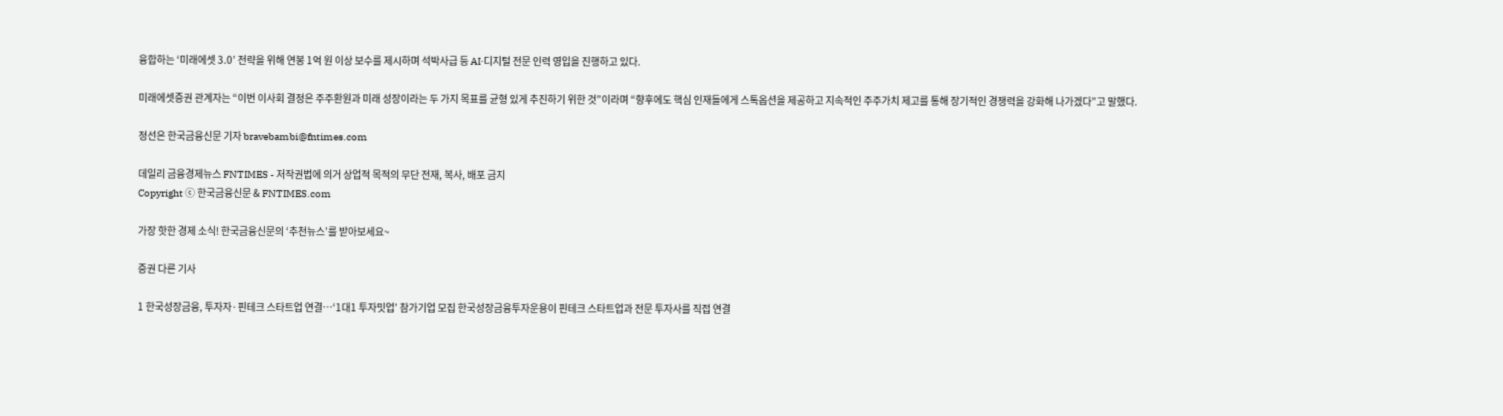융합하는 ‘미래에셋 3.0’ 전략을 위해 연봉 1억 원 이상 보수를 제시하며 석박사급 등 AI·디지털 전문 인력 영입을 진행하고 있다.

미래에셋증권 관계자는 “이번 이사회 결정은 주주환원과 미래 성장이라는 두 가지 목표를 균형 있게 추진하기 위한 것”이라며 “향후에도 핵심 인재들에게 스톡옵션을 제공하고 지속적인 주주가치 제고를 통해 장기적인 경쟁력을 강화해 나가겠다”고 말했다.

정선은 한국금융신문 기자 bravebambi@fntimes.com

데일리 금융경제뉴스 FNTIMES - 저작권법에 의거 상업적 목적의 무단 전재, 복사, 배포 금지
Copyright ⓒ 한국금융신문 & FNTIMES.com

가장 핫한 경제 소식! 한국금융신문의 ‘추천뉴스’를 받아보세요~

증권 다른 기사

1 한국성장금융, 투자자·핀테크 스타트업 연결…‘1대1 투자밋업’ 참가기업 모집 한국성장금융투자운용이 핀테크 스타트업과 전문 투자사를 직접 연결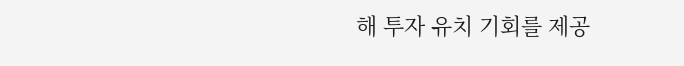해 투자 유치 기회를 제공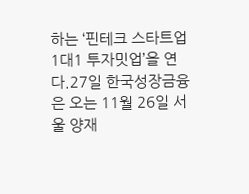하는 ‘핀테크 스타트업 1대1 투자밋업’을 연다.27일 한국성장금융은 오는 11월 26일 서울 양재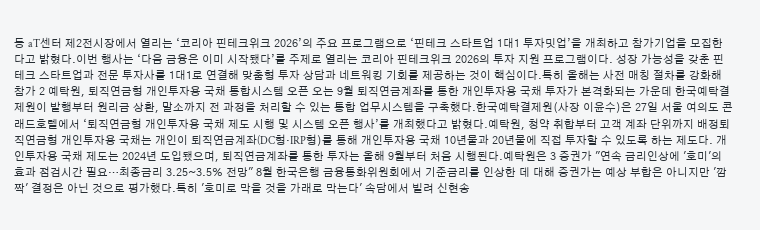동 aT센터 제2전시장에서 열리는 ‘코리아 핀테크위크 2026’의 주요 프로그램으로 ‘핀테크 스타트업 1대1 투자밋업’을 개최하고 참가기업을 모집한다고 밝혔다.이번 행사는 ‘다음 금융은 이미 시작됐다’를 주제로 열리는 코리아 핀테크위크 2026의 투자 지원 프로그램이다. 성장 가능성을 갖춘 핀테크 스타트업과 전문 투자사를 1대1로 연결해 맞춤형 투자 상담과 네트워킹 기회를 제공하는 것이 핵심이다.특히 올해는 사전 매칭 절차를 강화해 참가 2 예탁원, 퇴직연금형 개인투자용 국채 통합시스템 오픈 오는 9월 퇴직연금계좌를 통한 개인투자용 국채 투자가 본격화되는 가운데 한국예탁결제원이 발행부터 원리금 상환, 말소까지 전 과정을 처리할 수 있는 통합 업무시스템을 구축했다.한국예탁결제원(사장 이윤수)은 27일 서울 여의도 콘래드호텔에서 ‘퇴직연금형 개인투자용 국채 제도 시행 및 시스템 오픈 행사’를 개최했다고 밝혔다.예탁원, 청약 취합부터 고객 계좌 단위까지 배정퇴직연금형 개인투자용 국채는 개인이 퇴직연금계좌(DC형·IRP형)를 통해 개인투자용 국채 10년물과 20년물에 직접 투자할 수 있도록 하는 제도다. 개인투자용 국채 제도는 2024년 도입됐으며, 퇴직연금계좌를 통한 투자는 올해 9월부터 처음 시행된다.예탁원은 3 증권가 "연속 금리인상에 '호미'의 효과 점검시간 필요…최종금리 3.25~3.5% 전망" 8월 한국은행 금융통화위원회에서 기준금리를 인상한 데 대해 증권가는 예상 부합은 아니지만 '깜짝' 결정은 아닌 것으로 평가했다.특히 '호미로 막을 것을 가래로 막는다' 속담에서 빌려 신현송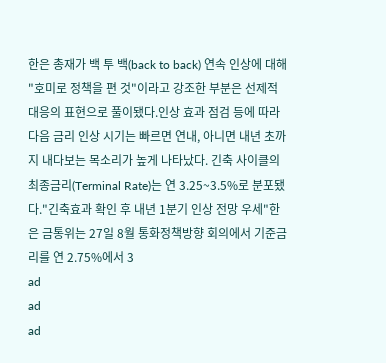한은 총재가 백 투 백(back to back) 연속 인상에 대해 "호미로 정책을 편 것"이라고 강조한 부분은 선제적 대응의 표현으로 풀이됐다.인상 효과 점검 등에 따라 다음 금리 인상 시기는 빠르면 연내, 아니면 내년 초까지 내다보는 목소리가 높게 나타났다. 긴축 사이클의 최종금리(Terminal Rate)는 연 3.25~3.5%로 분포됐다."긴축효과 확인 후 내년 1분기 인상 전망 우세"한은 금통위는 27일 8월 통화정책방향 회의에서 기준금리를 연 2.75%에서 3
ad
ad
ad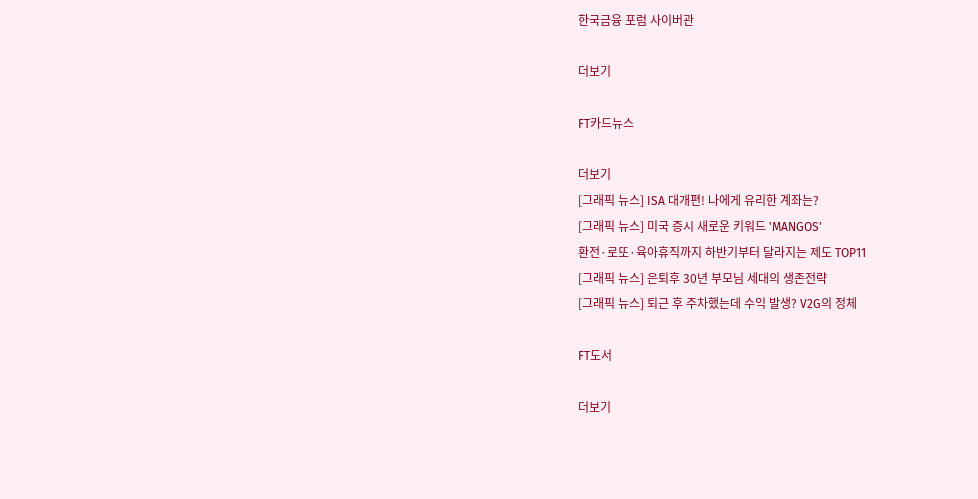한국금융 포럼 사이버관

더보기

FT카드뉴스

더보기
[그래픽 뉴스] ISA 대개편! 나에게 유리한 계좌는?
[그래픽 뉴스] 미국 증시 새로운 키워드 'MANGOS'
환전·로또·육아휴직까지 하반기부터 달라지는 제도 TOP11
[그래픽 뉴스] 은퇴후 30년 부모님 세대의 생존전략
[그래픽 뉴스] 퇴근 후 주차했는데 수익 발생? V2G의 정체

FT도서

더보기